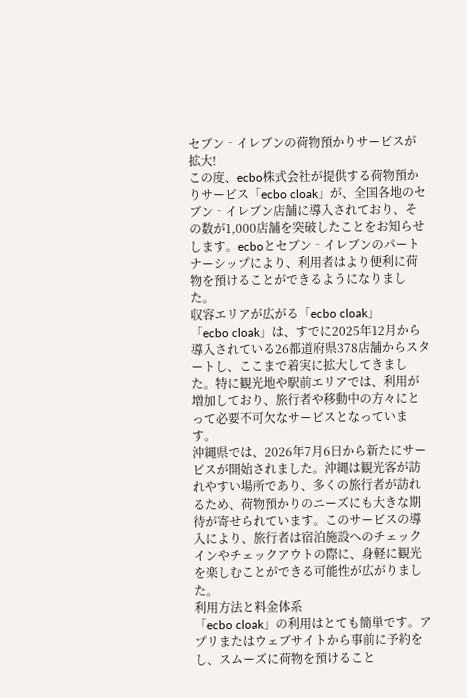セブン‐イレブンの荷物預かりサービスが拡大!
この度、ecbo株式会社が提供する荷物預かりサービス「ecbo cloak」が、全国各地のセブン‐イレブン店舗に導入されており、その数が1,000店舗を突破したことをお知らせします。ecboとセブン‐イレブンのパートナーシップにより、利用者はより便利に荷物を預けることができるようになりました。
収容エリアが広がる「ecbo cloak」
「ecbo cloak」は、すでに2025年12月から導入されている26都道府県378店舗からスタートし、ここまで着実に拡大してきました。特に観光地や駅前エリアでは、利用が増加しており、旅行者や移動中の方々にとって必要不可欠なサービスとなっています。
沖縄県では、2026年7月6日から新たにサービスが開始されました。沖縄は観光客が訪れやすい場所であり、多くの旅行者が訪れるため、荷物預かりのニーズにも大きな期待が寄せられています。このサービスの導入により、旅行者は宿泊施設へのチェックインやチェックアウトの際に、身軽に観光を楽しむことができる可能性が広がりました。
利用方法と料金体系
「ecbo cloak」の利用はとても簡単です。アプリまたはウェブサイトから事前に予約をし、スムーズに荷物を預けること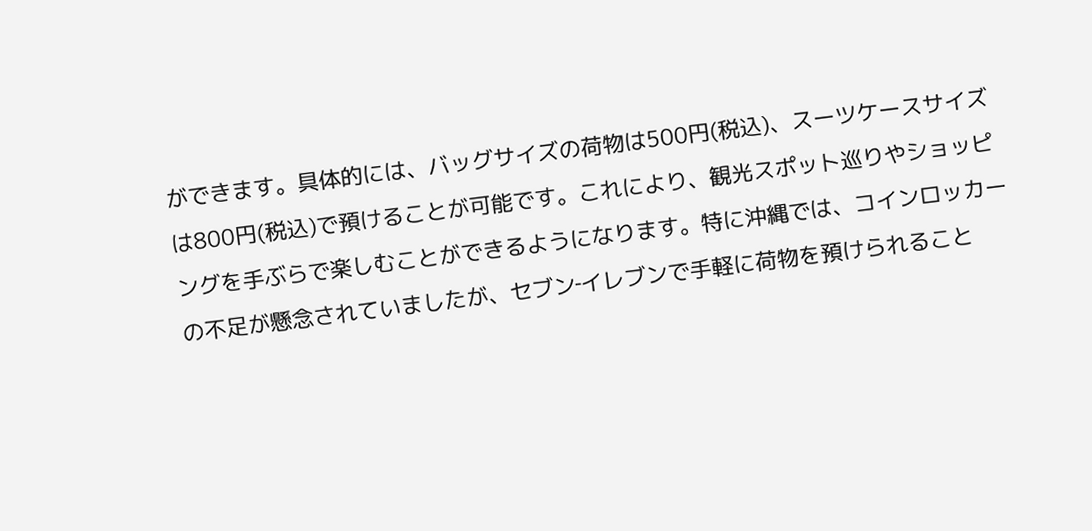ができます。具体的には、バッグサイズの荷物は500円(税込)、スーツケースサイズは800円(税込)で預けることが可能です。これにより、観光スポット巡りやショッピングを手ぶらで楽しむことができるようになります。特に沖縄では、コインロッカーの不足が懸念されていましたが、セブン‐イレブンで手軽に荷物を預けられること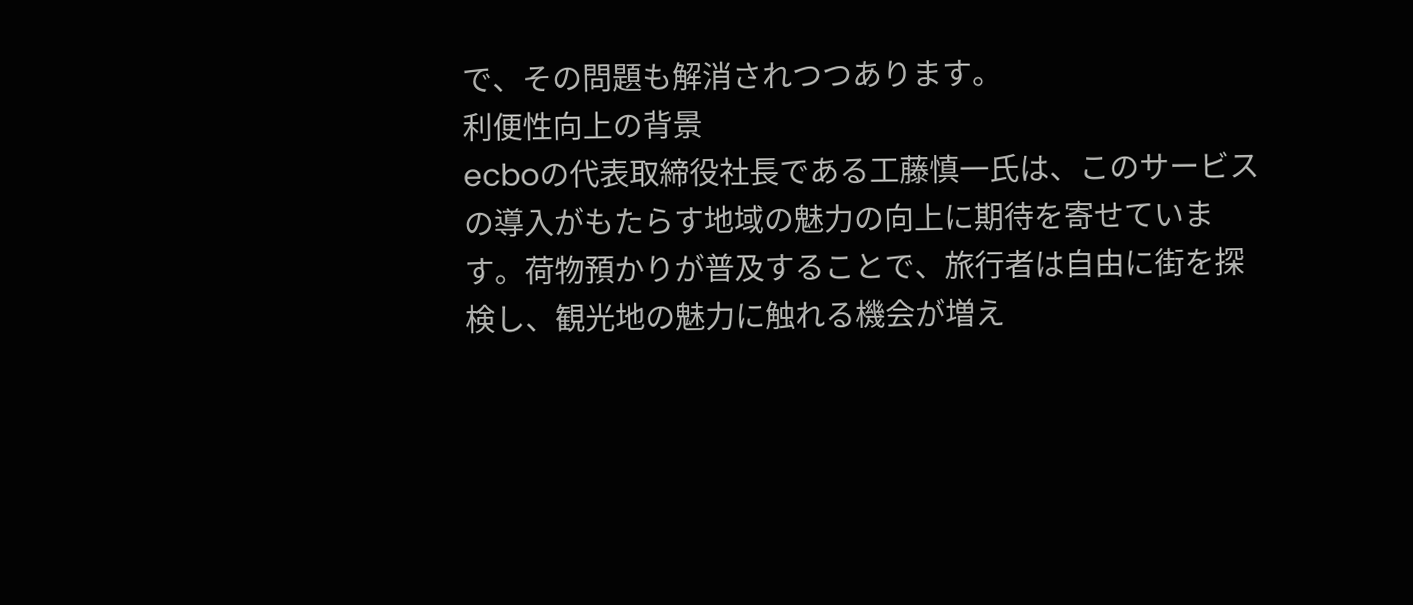で、その問題も解消されつつあります。
利便性向上の背景
ecboの代表取締役社長である工藤慎一氏は、このサービスの導入がもたらす地域の魅力の向上に期待を寄せています。荷物預かりが普及することで、旅行者は自由に街を探検し、観光地の魅力に触れる機会が増え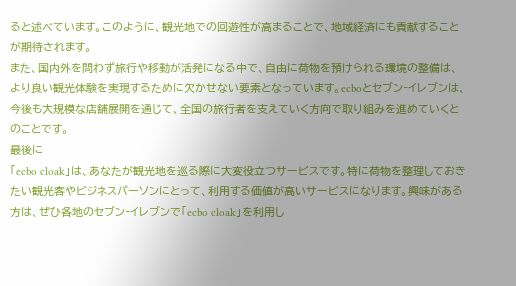ると述べています。このように、観光地での回遊性が高まることで、地域経済にも貢献することが期待されます。
また、国内外を問わず旅行や移動が活発になる中で、自由に荷物を預けられる環境の整備は、より良い観光体験を実現するために欠かせない要素となっています。ecboとセブン‐イレブンは、今後も大規模な店舗展開を通じて、全国の旅行者を支えていく方向で取り組みを進めていくとのことです。
最後に
「ecbo cloak」は、あなたが観光地を巡る際に大変役立つサービスです。特に荷物を整理しておきたい観光客やビジネスパーソンにとって、利用する価値が高いサービスになります。興味がある方は、ぜひ各地のセブン‐イレブンで「ecbo cloak」を利用し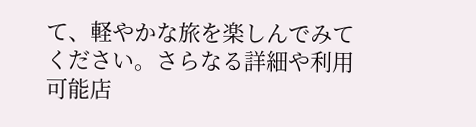て、軽やかな旅を楽しんでみてください。さらなる詳細や利用可能店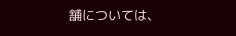舗については、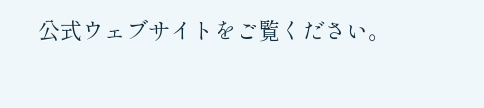公式ウェブサイトをご覧ください。